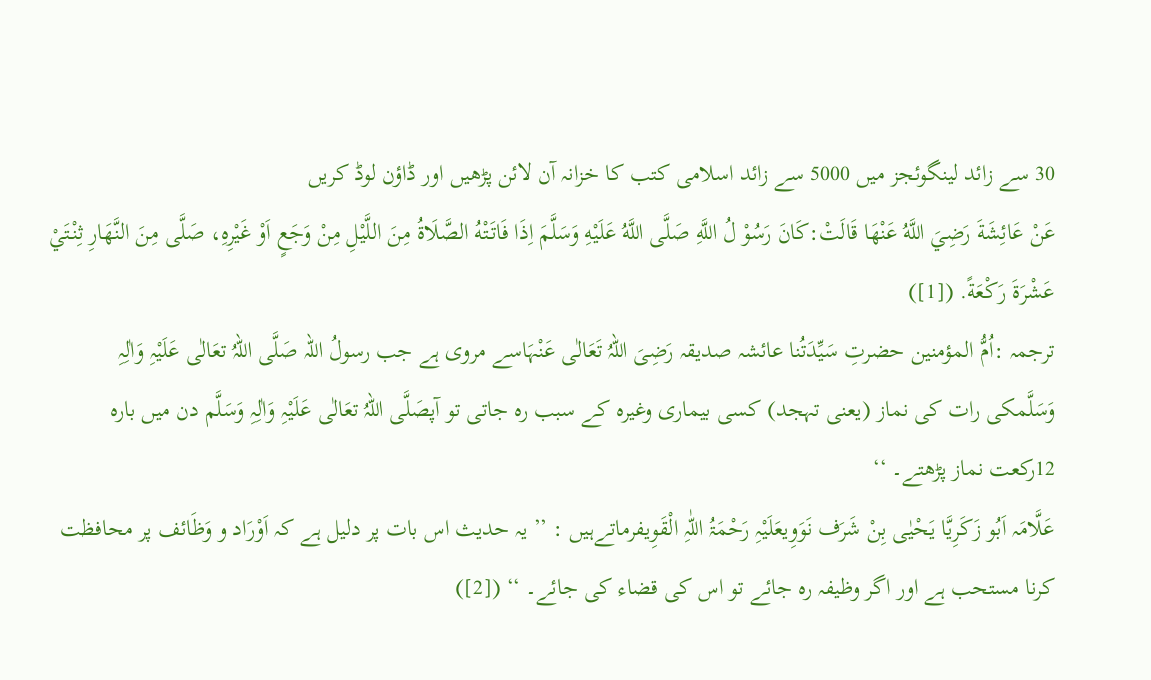30 سے زائد لینگوئجز میں 5000 سے زائد اسلامی کتب کا خزانہ آن لائن پڑھیں اور ڈاؤن لوڈ کریں
عَنْ عَائِشَةَ رَضِيَ اللَّهُ عَنْهَا قَالَتْ:کَانَ رَسُوْ لُ اللَّهِ صَلَّى اللَّهُ عَلَيْهِ وَسَلَّمَ اِذَا فَاتَتْهُ الصَّلَاةُ مِنَ اللَّيْلِ مِنْ وَجَعٍ اَوْ غَيْرِهِ، صَلَّى مِنَ النَّهَارِ ثِنْتَيْ عَشْرَةَ رَكْعَةً. ([1])
ترجمہ :اُمُّ المؤمنین حضرتِ سَیِّدَتُنا عائشہ صدیقہ رَضِیَ اللہُ تَعَالٰی عَنْہَاسے مروی ہے جب رسولُ اللہ صَلَّی اللہُ تعَالٰی عَلَیْہِ وَاٰلِہِ وَسَلَّمکی رات کی نماز (یعنی تہجد) کسی بیماری وغیرہ کے سبب رہ جاتی تو آپصَلَّی اللہُ تعَالٰی عَلَیْہِ وَاٰلِہِ وَسَلَّم دن میں بارہ 12رکعت نماز پڑھتے۔ ‘‘
عَلَّامَہ اَبُو زَکَرِیَّا یَحْیٰی بِنْ شَرَف نَوَوِیعَلَیْہِ رَحْمَۃُ اللّٰہِ الْقَوِیفرماتےہیں : ’’ یہ حدیث اس بات پر دلیل ہے کہ اَوْرَاد و وَظَائف پر محافظت کرنا مستحب ہے اور اگر وظیفہ رہ جائے تو اس کی قضاء کی جائے۔ ‘‘ ([2])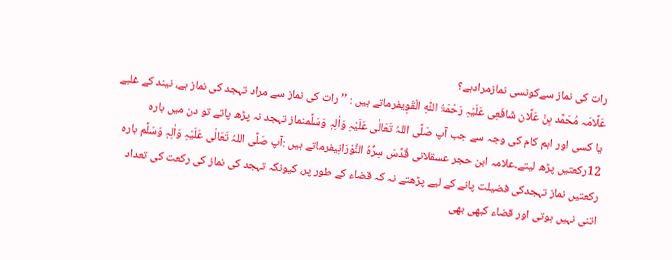رات کی نماز سےکونسی نمازمرادہے؟
عَلَّامَہ مُحَمَّد بِنْ عَلَّان شَافَعِی عَلَیْہِ رَحْمَۃُ اللّٰہِ الْقَوِیفرماتے ہیں : ’’ رات کی نماز سے مراد تہجد کی نماز ہے، نیند کے غلبے یا کسی اور اہم کام کی وجہ سے جب آپ صَلَّی اللہُ تَعَالٰی عَلَیْہِ وَاٰلِہٖ وَسَلَّمنماز تہجد نہ پڑھ پاتے تو دن میں بارہ 12رکعتیں پڑھ لیتے۔علامہ ابن حجر عسقلانی قُدِّسَ سِرُّہُ النُّوْرَانِیفرماتے ہیں :آپ صَلَّی اللہُ تَعَالٰی عَلَیْہِ وَاٰلِہٖ وَسَلَّم بارہ رکعتیں نماز تہجدکی فضیلت پانے کے لیے پڑھتے نہ کہ قضاء کے طور پر، کیونکہ تہجد کی نماز کی رکعت کی تعداد اتنی نہیں ہوتی اور قضاء کبھی بھی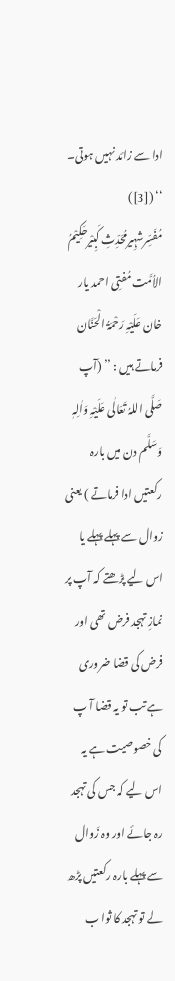ادا سے زائد نہیں ہوتی۔ ‘‘ ([3])
مُفَسِّرشہِیرمُحَدِّثِ کَبِیْرحَکِیْمُ الاُمَّت مُفتِی احمد یار خان عَلَیْہِ رَحْمَۃُ الْحَنَّان فرماتے ہیں : ’’ (آپ صَلَّی اللہُ تَعَالٰی عَلَیْہِ وَاٰلِہٖ وَسَلَّم دن میں بارہ رکعتیں ادا فرماتے ) یعنی زوال سے پہلے پہلے یا اس لیے پڑھتے کہ آپ پر نمازِ تہجد فرض تھی اور فرض کی قضا ضروری ہے تب تو یہ قضا آ پ کی خصوصیت ہے یہ اس لیے کہ جس کی تہجد رہ جائے اور وہ زَوال سے پہلے بارہ رکعتیں پڑھ لے تو تہجد کا ثوا ب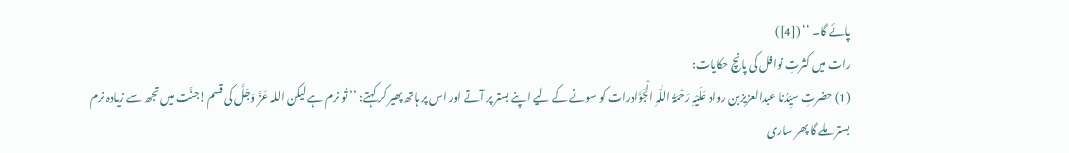پائے گا۔ ‘‘ ([4])
رات میں کثرتِ نوافل کی پانچ حکایات:
(1) حضرتِ سیِّدُنا عبدالعزیزبن رواد عَلَیْہِ رَحْمَۃُ اللّٰہِ الْجَوَّادرات کو سونے کے لیے اپنے بستر پر آتے اور اس پر ہاتھ پھیر کر کہتے: ’’ تُو نرم ہے لیکن اللہ عَزَّ وَجَلَّ کی قسم!جنَّت میں تجھ سے زیادہ نرم بستر ملے گا پھر ساری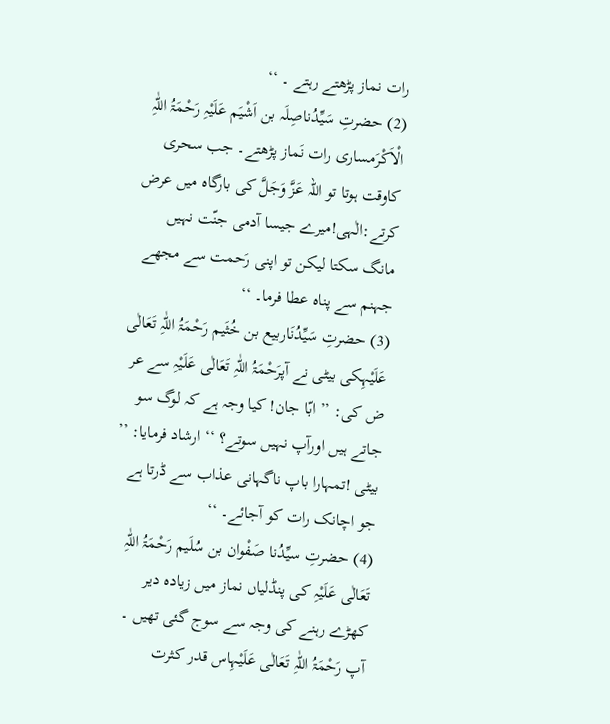رات نماز پڑھتے رہتے ۔ ‘‘
(2) حضرتِ سَیِّدُناصِلَہ بن اَشْیَم عَلَیْہِ رَحْمَۃُ اللّٰہِ الْاَکْرَمساری رات نَماز پڑھتے۔ جب سحری کاوقت ہوتا تو اللہ عَزَّ وَجَلَّ کی بارگاہ میں عرض کرتے:الٰہی!میرے جیسا آدمی جنّت نہیں مانگ سکتا لیکن تو اپنی رَحمت سے مجھے جہنم سے پناہ عطا فرما۔ ‘‘
(3) حضرتِ سَیِّدُنَاربیع بن خُثَیم رَحْمَۃُ اللّٰہِ تَعَالٰی عَلَیْہِکی بیٹی نے آپرَحْمَۃُ اللّٰہِ تَعَالٰی عَلَیْہِ سے عر ض کی: ’’ ابّا جان! کیا وجہ ہے کہ لوگ سو جاتے ہیں اورآپ نہیں سوتے؟ ‘‘ ارشاد فرمایا: ’’ بیٹی !تمہارا باپ ناگہانی عذاب سے ڈرتا ہے جو اچانک رات کو آجائے۔ ‘‘
(4) حضرتِ سیِّدُنا صَفْوان بن سُلَیم رَحْمَۃُ اللّٰہِ تَعَالٰی عَلَیْہِ کی پنڈلیاں نماز میں زیادہ دیر کھڑے رہنے کی وجہ سے سوج گئی تھیں ۔ آپ رَحْمَۃُ اللّٰہِ تَعَالٰی عَلَیْہِاس قدر کثرت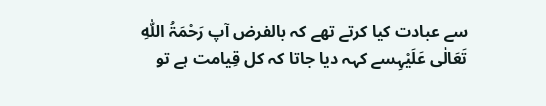سے عبادت کیا کرتے تھے کہ بالفرض آپ رَحْمَۃُ اللّٰہِ تَعَالٰی عَلَیْہِسے کہہ دیا جاتا کہ کل قِیامت ہے تو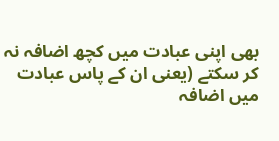بھی اپنی عبادت میں کچھ اضافہ نہ کر سکتے (یعنی ان کے پاس عبادت میں اضافہ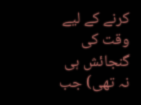کرنے کے لیے وقت کی گنجائش ہی نہ تھی) جب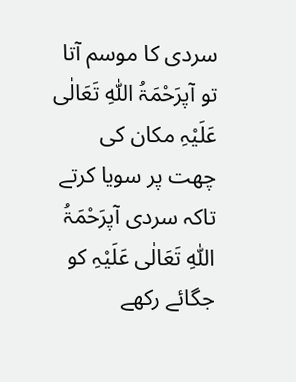سردی کا موسم آتا تو آپرَحْمَۃُ اللّٰہِ تَعَالٰی عَلَیْہِ مکان کی چھت پر سویا کرتے تاکہ سردی آپرَحْمَۃُ اللّٰہِ تَعَالٰی عَلَیْہِ کو جگائے رکھے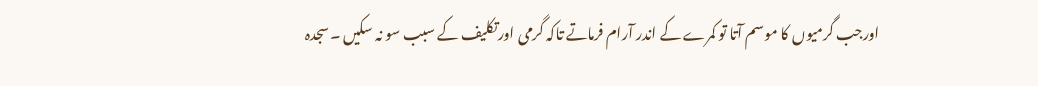اورجب گرمیوں کا موسم آتا تو کمرے کے اندر آرام فرماتے تاکہ گرمی اورتکلیف کے سبب سو نہ سکیں ۔سجدہ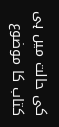کی حالت میں ہی
کتاب کا موضوع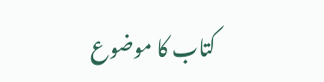کتاب کا موضوع